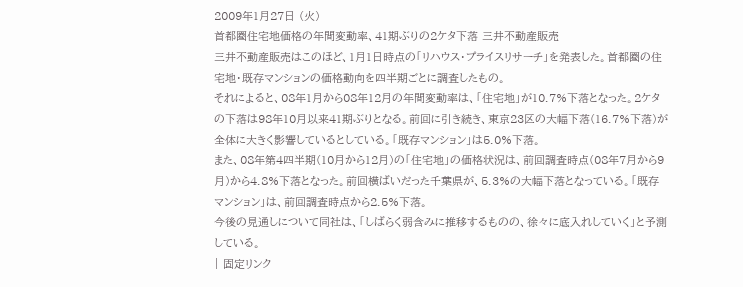2009年1月27日 (火)
首都圏住宅地価格の年間変動率、41期ぶりの2ケタ下落 三井不動産販売
三井不動産販売はこのほど、1月1日時点の「リハウス・プライスリサーチ」を発表した。首都圏の住宅地・既存マンションの価格動向を四半期ごとに調査したもの。
それによると、08年1月から08年12月の年間変動率は、「住宅地」が10.7%下落となった。2ケタの下落は98年10月以来41期ぶりとなる。前回に引き続き、東京23区の大幅下落(16.7%下落)が全体に大きく影響しているとしている。「既存マンション」は5.0%下落。
また、08年第4四半期(10月から12月)の「住宅地」の価格状況は、前回調査時点(08年7月から9月)から4.8%下落となった。前回横ばいだった千葉県が、5.3%の大幅下落となっている。「既存マンション」は、前回調査時点から2.5%下落。
今後の見通しについて同社は、「しばらく弱含みに推移するものの、徐々に底入れしていく」と予測している。
| 固定リンク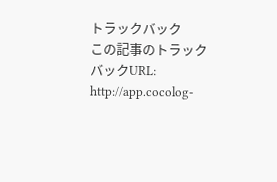トラックバック
この記事のトラックバックURL:
http://app.cocolog-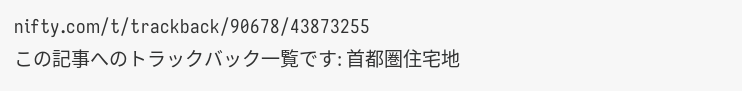nifty.com/t/trackback/90678/43873255
この記事へのトラックバック一覧です: 首都圏住宅地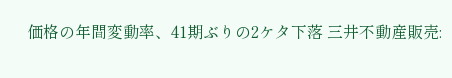価格の年間変動率、41期ぶりの2ケタ下落 三井不動産販売: